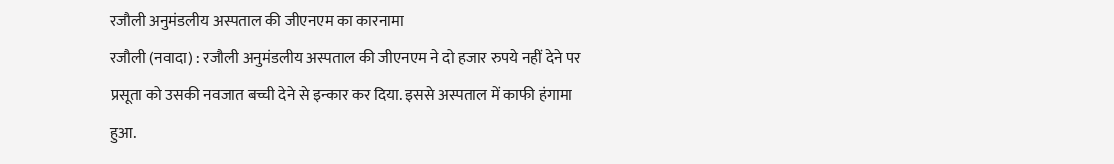रजौली अनुमंडलीय अस्पताल की जीएनएम का कारनामा
रजौली (नवादा) : रजौली अनुमंडलीय अस्पताल की जीएनएम ने दो हजार रुपये नहीं देने पर प्रसूता को उसकी नवजात बच्ची देने से इन्कार कर दिया. इससे अस्पताल में काफी हंगामा हुआ.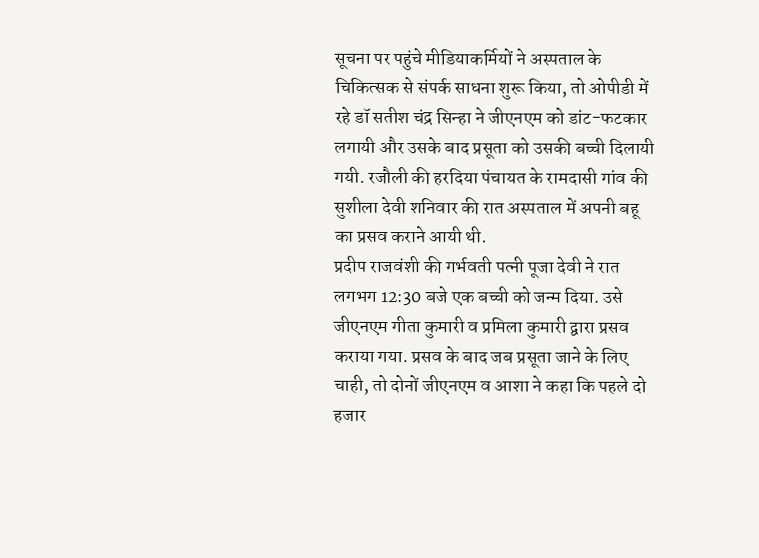सूचना पर पहुंचे मीडियाकर्मियों ने अस्पताल के चिकित्सक से संपर्क साधना शुरू किया, तो ओपीडी में रहे डॉ सतीश चंद्र सिन्हा ने जीएनएम को डांट-फटकार लगायी और उसके बाद प्रसूता को उसकी बच्ची दिलायी गयी. रजौली की हरदिया पंचायत के रामदासी गांव की सुशीला देवी शनिवार की रात अस्पताल में अपनी बहू का प्रसव कराने आयी थी.
प्रदीप राजवंशी की गर्भवती पत्नी पूजा देवी ने रात लगभग 12:30 बजे एक बच्ची को जन्म दिया. उसे जीएनएम गीता कुमारी व प्रमिला कुमारी द्वारा प्रसव कराया गया. प्रसव के बाद जब प्रसूता जाने के लिए चाही, तो दोनों जीएनएम व आशा ने कहा कि पहले दो हजार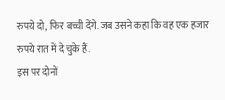रुपये दो, फिर बच्ची देंगे. जब उसने कहा कि वह एक हजार रुपये रात में दे चुके हैं.
इस पर दोनों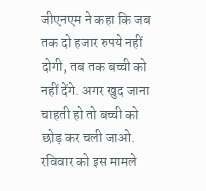जीएनएम ने कहा कि जब तक दो हजार रुपये नहीं दोगी, तब तक बच्ची को नहीं देंगे. अगर खुद जाना चाहती हो तो बच्ची को छोड़ कर चली जाओ. रविवार को इस मामले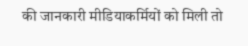की जानकारी मीडियाकर्मियों को मिली तो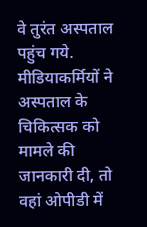वे तुरंत अस्पताल पहुंच गये. मीडियाकर्मियों ने अस्पताल के चिकित्सक को मामले की जानकारी दी, तो वहां ओपीडी में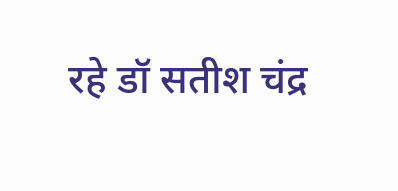रहे डॉ सतीश चंद्र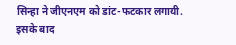सिन्हा ने जीएनएम को डांट-फटकार लगायी. इसके बाद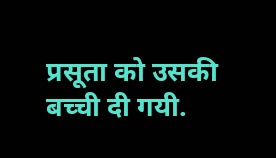प्रसूता को उसकी बच्ची दी गयी.